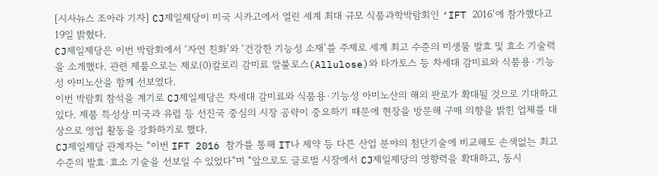[시사뉴스 조아라 기자] CJ제일제당이 미국 시카고에서 열린 세계 최대 규모 식품과학박람회인 ‘IFT 2016’에 참가했다고 19일 밝혔다.
CJ제일제당은 이번 박람회에서 ‘자연 친화’와 ‘건강한 기능성 소재’를 주제로 세계 최고 수준의 미생물 발효 및 효소 기술력을 소개했다. 관련 제품으로는 제로(0)칼로리 감미료 알룰로스(Allulose)와 타가토스 등 차세대 감미료와 식품용·기능성 아미노산을 함께 선보였다.
이번 박람회 참석을 계기로 CJ제일제당은 차세대 감미료와 식품용·기능성 아미노산의 해외 판로가 확대될 것으로 기대하고 있다. 제품 특성상 미국과 유럽 등 선진국 중심의 시장 공략이 중요하기 때문에 현장을 방문해 구매 의향을 밝힌 업체를 대상으로 영업 활동을 강화하기로 했다.
CJ제일제당 관계자는 “이번 IFT 2016 참가를 통해 IT나 제약 등 다른 산업 분야의 첨단기술에 비교해도 손색없는 최고 수준의 발효·효소 기술을 선보일 수 있었다”며 “앞으로도 글로벌 시장에서 CJ제일제당의 영향력을 확대하고, 동시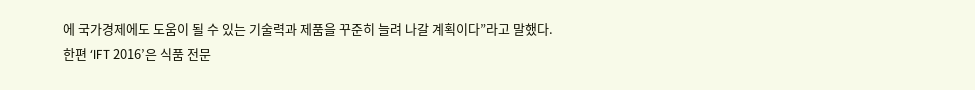에 국가경제에도 도움이 될 수 있는 기술력과 제품을 꾸준히 늘려 나갈 계획이다”라고 말했다.
한편 ‘IFT 2016’은 식품 전문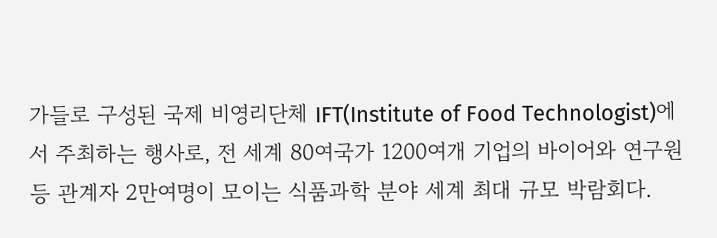가들로 구성된 국제 비영리단체 IFT(Institute of Food Technologist)에서 주최하는 행사로, 전 세계 80여국가 1200여개 기업의 바이어와 연구원 등 관계자 2만여명이 모이는 식품과학 분야 세계 최대 규모 박람회다.